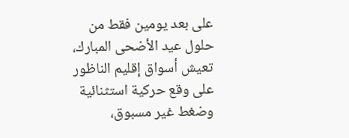على بعد يومين فقط من حلول عيد الأضحى المبارك، تعيش أسواق إقليم الناظور على وقع حركية استثنائية وضغط غير مسبوق،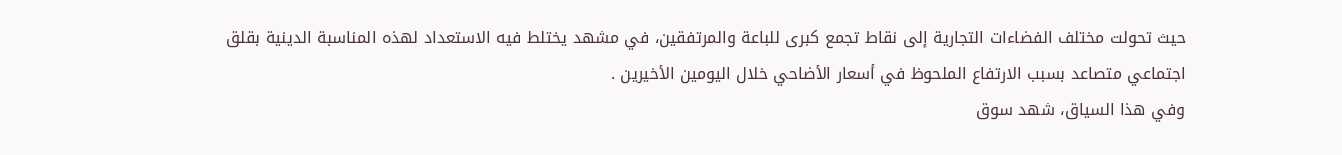حيث تحولت مختلف الفضاءات التجارية إلى نقاط تجمع كبرى للباعة والمرتفقين، في مشهد يختلط فيه الاستعداد لهذه المناسبة الدينية بقلق اجتماعي متصاعد بسبب الارتفاع الملحوظ في أسعار الأضاحي خلال اليومين الأخيرين .
وفي هذا السياق، شهد سوق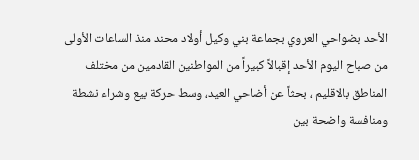الأحد بضواحي العروي بجماعة بني وكيل أولاد محند منذ الساعات الأولى من صباح اليوم الأحد إقبالاً كبيراً من المواطنين القادمين من مختلف المناطق بالاقليم ، بحثاً عن أضاحي العيد، وسط حركة بيع وشراء نشطة ومنافسة واضحة بين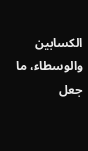الكسابين والوسطاء، ما جعل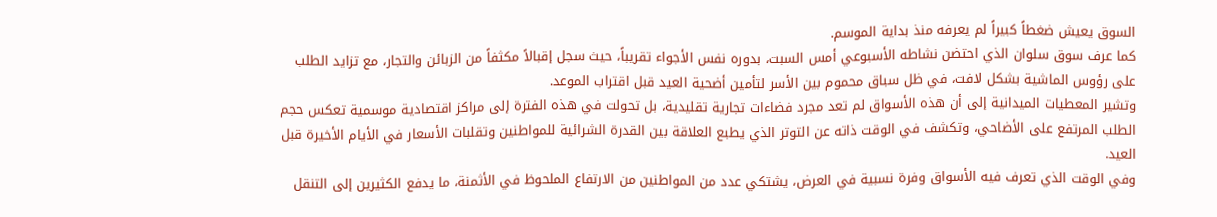السوق يعيش ضغطاً كبيراً لم يعرفه منذ بداية الموسم.
كما عرف سوق سلوان الذي احتضن نشاطه الأسبوعي أمس السبت، بدوره نفس الأجواء تقريباً، حيث سجل إقبالاً مكثفاً من الزبائن والتجار، مع تزايد الطلب على رؤوس الماشية بشكل لافت، في ظل سباق محموم بين الأسر لتأمين أضحية العيد قبل اقتراب الموعد.
وتشير المعطيات الميدانية إلى أن هذه الأسواق لم تعد مجرد فضاءات تجارية تقليدية، بل تحولت في هذه الفترة إلى مراكز اقتصادية موسمية تعكس حجم الطلب المرتفع على الأضاحي، وتكشف في الوقت ذاته عن التوتر الذي يطبع العلاقة بين القدرة الشرائية للمواطنين وتقلبات الأسعار في الأيام الأخيرة قبل العيد.
وفي الوقت الذي تعرف فيه الأسواق وفرة نسبية في العرض، يشتكي عدد من المواطنين من الارتفاع الملحوظ في الأثمنة، ما يدفع الكثيرين إلى التنقل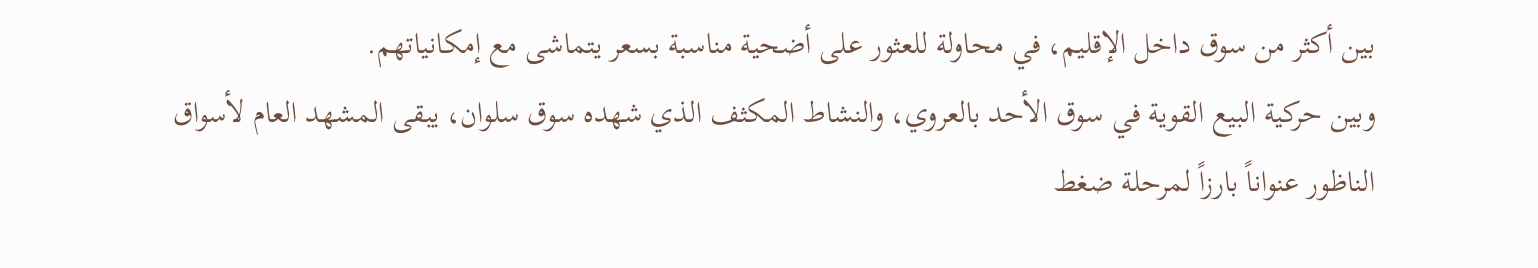بين أكثر من سوق داخل الإقليم، في محاولة للعثور على أضحية مناسبة بسعر يتماشى مع إمكانياتهم.
وبين حركية البيع القوية في سوق الأحد بالعروي، والنشاط المكثف الذي شهده سوق سلوان، يبقى المشهد العام لأسواق الناظور عنواناً بارزاً لمرحلة ضغط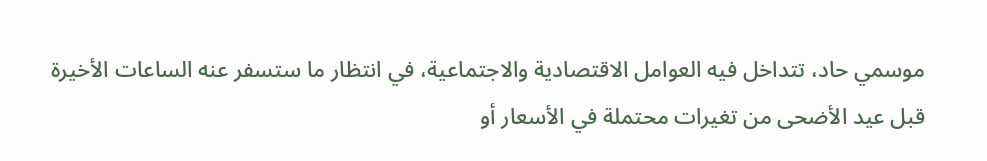موسمي حاد، تتداخل فيه العوامل الاقتصادية والاجتماعية، في انتظار ما ستسفر عنه الساعات الأخيرة قبل عيد الأضحى من تغيرات محتملة في الأسعار أو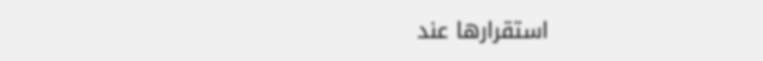استقرارها عند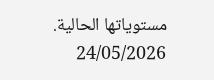مستوياتها الحالية.
24/05/2026